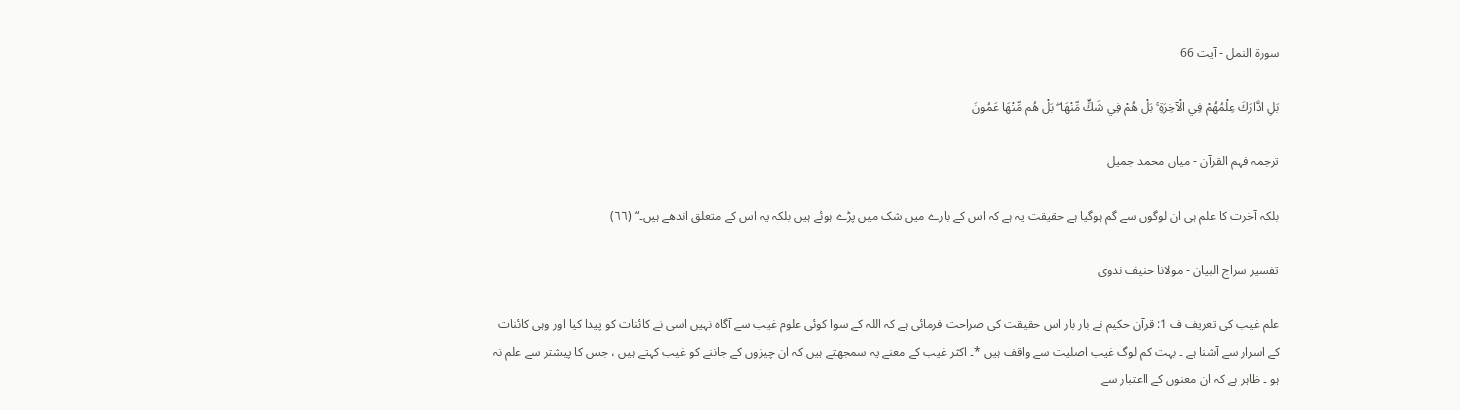سورة النمل - آیت 66

بَلِ ادَّارَكَ عِلْمُهُمْ فِي الْآخِرَةِ ۚ بَلْ هُمْ فِي شَكٍّ مِّنْهَا ۖ بَلْ هُم مِّنْهَا عَمُونَ

ترجمہ فہم القرآن - میاں محمد جمیل

بلکہ آخرت کا علم ہی ان لوگوں سے گم ہوگیا ہے حقیقت یہ ہے کہ اس کے بارے میں شک میں پڑے ہوئے ہیں بلکہ یہ اس کے متعلق اندھے ہیں۔“ (٦٦)

تفسیر سراج البیان - مولانا حنیف ندوی

علم غیب کی تعریف ف 1: قرآن حکیم نے بار بار اس حقیقت کی صراحت فرمائی ہے کہ اللہ کے سوا کوئی علوم غیب سے آگاہ نہیں اسی نے کائنات کو پیدا کیا اور وہی کائنات کے اسرار سے آشنا ہے ۔ بہت کم لوگ غیب اصلیت سے واقف ہیں *۔ اکثر غیب کے معنے یہ سمجھتے ہیں کہ ان چیزوں کے جاننے کو غیب کہتے ہیں ، جس کا پیشتر سے علم نہ ہو ۔ ظاہر ہے کہ ان معنوں کے ااعتبار سے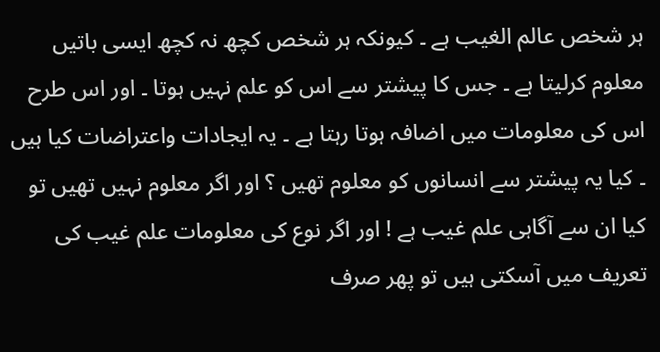ہر شخص عالم الغیب ہے ۔ کیونکہ ہر شخص کچھ نہ کچھ ایسی باتیں معلوم کرلیتا ہے ۔ جس کا پیشتر سے اس کو علم نہیں ہوتا ۔ اور اس طرح اس کی معلومات میں اضافہ ہوتا رہتا ہے ۔ یہ ایجادات واعتراضات کیا ہیں ۔ کیا یہ پیشتر سے انسانوں کو معلوم تھیں ؟ اور اگر معلوم نہیں تھیں تو کیا ان سے آگاہی علم غیب ہے ! اور اگر نوع کی معلومات علم غیب کی تعریف میں آسکتی ہیں تو پھر صرف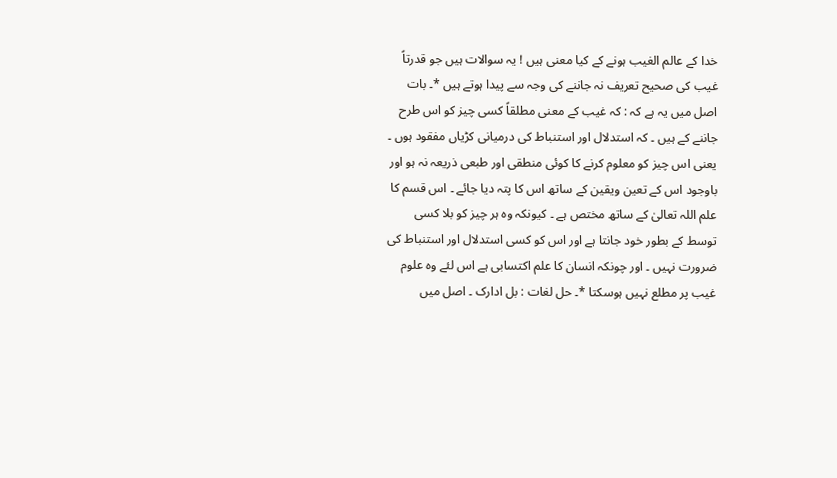خدا کے عالم الغیب ہونے کے کیا معنی ہیں ! یہ سوالات ہیں جو قدرتاً غیب کی صحیح تعریف نہ جاننے کی وجہ سے پیدا ہوتے ہیں *۔ بات اصل میں یہ ہے کہ : کہ غیب کے معنی مطلقاً کسی چیز کو اس طرح جاننے کے ہیں ۔ کہ استدلال اور استنباط کی درمیانی کڑیاں مفقود ہوں ۔ یعنی اس چیز کو معلوم کرنے کا کوئی منطقی اور طبعی ذریعہ نہ ہو اور باوجود اس کے تعین ویقین کے ساتھ اس کا پتہ دیا جائے ۔ اس قسم کا علم اللہ تعالیٰ کے ساتھ مختص ہے ۔ کیونکہ وہ ہر چیز کو بلا کسی توسط کے بطور خود جانتا ہے اور اس کو کسی استدلال اور استنباط کی ضرورت نہیں ۔ اور چونکہ انسان کا علم اکتسابی ہے اس لئے وہ علوم غیب پر مطلع نہیں ہوسکتا *۔ حل لغات : بل ادارک ۔ اصل میں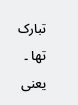تبارک تھا ۔ یعنی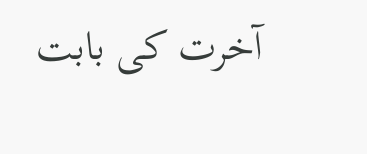آخرت کی بابت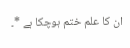ان کا علم ختم ہوچکا ہے *۔